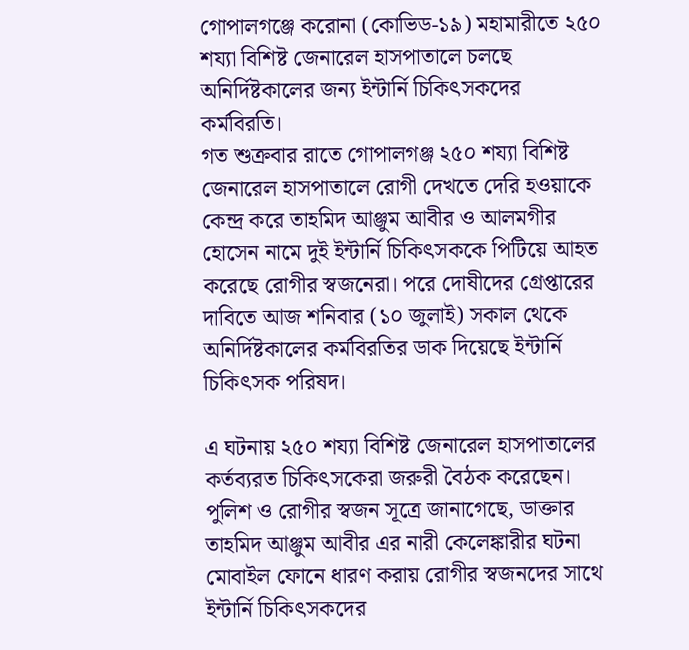গোপালগঞ্জে করোনা (কোভিড-১৯) মহামারীতে ২৫০ শয্যা বিশিষ্ট জেনারেল হাসপাতালে চলছে অনির্দিষ্টকালের জন্য ইন্টার্নি চিকিৎসকদের কর্মবিরতি।
গত শুক্রবার রাতে গোপালগঞ্জ ২৫০ শয্যা বিশিষ্ট জেনারেল হাসপাতালে রোগী দেখতে দেরি হওয়াকে কেন্দ্র করে তাহমিদ আঞ্জুম আবীর ও আলমগীর হোসেন নামে দুই ইন্টার্নি চিকিৎসককে পিটিয়ে আহত করেছে রোগীর স্বজনেরা। পরে দোষীদের গ্রেপ্তারের দাবিতে আজ শনিবার (১০ জুলাই) সকাল থেকে অনির্দিষ্টকালের কর্মবিরতির ডাক দিয়েছে ইন্টার্নি চিকিৎসক পরিষদ।

এ ঘটনায় ২৫০ শয্যা বিশিষ্ট জেনারেল হাসপাতালের কর্তব্যরত চিকিৎসকেরা জরুরী বৈঠক করেছেন। পুলিশ ও রোগীর স্বজন সূত্রে জানাগেছে, ডাক্তার তাহমিদ আঞ্জুম আবীর এর নারী কেলেঙ্কারীর ঘটনা মোবাইল ফোনে ধারণ করায় রোগীর স্বজনদের সাথে ইন্টার্নি চিকিৎসকদের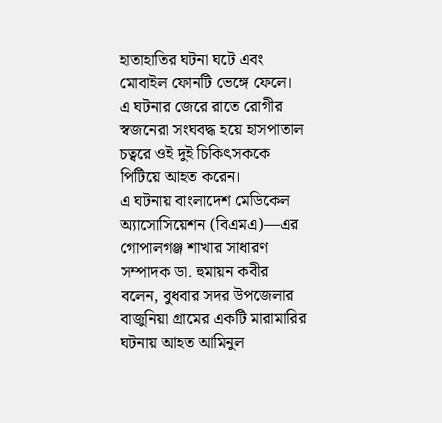হাতাহাতির ঘটনা ঘটে এবং মোবাইল ফোনটি ভেঙ্গে ফেলে।
এ ঘটনার জেরে রাতে রোগীর স্বজনেরা সংঘবদ্ধ হয়ে হাসপাতাল চত্বরে ওই দুই চিকিৎসককে পিটিয়ে আহত করেন।
এ ঘটনায় বাংলাদেশ মেডিকেল অ্যাসোসিয়েশন (বিএমএ)—এর গোপালগঞ্জ শাখার সাধারণ সম্পাদক ডা. হুমায়ন কবীর বলেন, বুধবার সদর উপজেলার বাজুনিয়া গ্রামের একটি মারামারির ঘটনায় আহত আমিনুল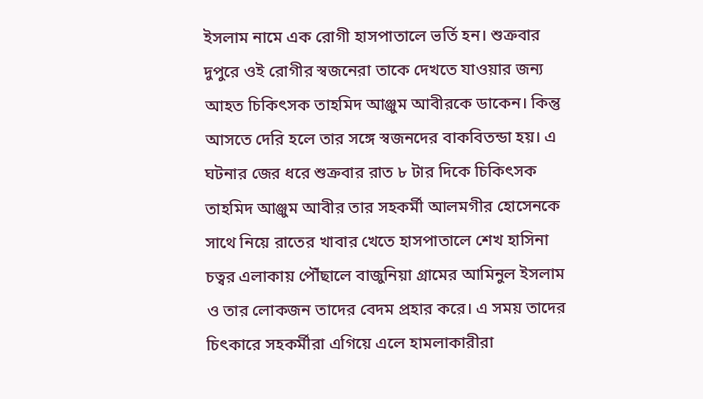ইসলাম নামে এক রোগী হাসপাতালে ভর্তি হন। শুক্রবার দুপুরে ওই রোগীর স্বজনেরা তাকে দেখতে যাওয়ার জন্য আহত চিকিৎসক তাহমিদ আঞ্জুম আবীরকে ডাকেন। কিন্তু আসতে দেরি হলে তার সঙ্গে স্বজনদের বাকবিতন্ডা হয়। এ ঘটনার জের ধরে শুক্রবার রাত ৮ টার দিকে চিকিৎসক তাহমিদ আঞ্জুম আবীর তার সহকর্মী আলমগীর হোসেনকে সাথে নিয়ে রাতের খাবার খেতে হাসপাতালে শেখ হাসিনা চত্বর এলাকায় পৌঁছালে বাজুনিয়া গ্রামের আমিনুল ইসলাম ও তার লোকজন তাদের বেদম প্রহার করে। এ সময় তাদের চিৎকারে সহকর্মীরা এগিয়ে এলে হামলাকারীরা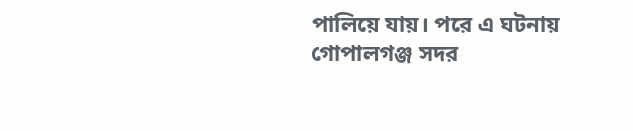পালিয়ে যায়। পরে এ ঘটনায় গোপালগঞ্জ সদর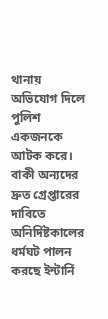থানায় অভিযোগ দিলে পুলিশ একজনকে আটক করে। বাকী অন্যদের দ্রুত গ্রেপ্তারের দাবিতে অনির্দিষ্টকালের ধর্মঘট পালন করছে ইন্টার্নি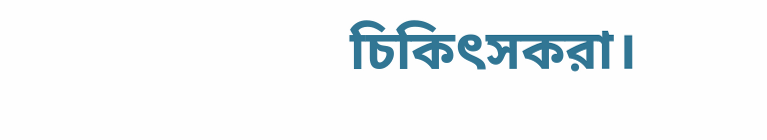চিকিৎসকরা।